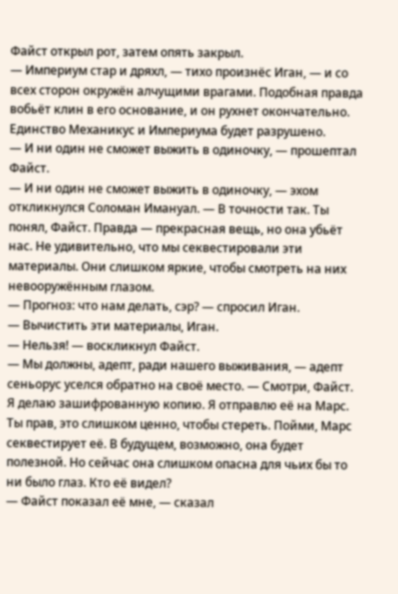Файст открыл рот, затем опять закрыл.
— Империум стар и дряхл, — тихо произнёс Иган, — и со всех сторон окружён алчущими врагами. Подобная правда вобьёт клин в его основание, и он рухнет окончательно. Единство Механикус и Империума будет разрушено.
— И ни один не сможет выжить в одиночку, — прошептал Файст.
— И ни один не сможет выжить в одиночку, — эхом откликнулся Соломан Имануал. — В точности так. Ты понял, Файст. Правда — прекрасная вещь, но она убьёт нас. Не удивительно, что мы секвестировали эти материалы. Они слишком яркие, чтобы смотреть на них невооружённым глазом.
— Прогноз: что нам делать, сэр? — спросил Иган.
— Вычистить эти материалы, Иган.
— Нельзя! — воскликнул Файст.
— Мы должны, адепт, ради нашего выживания, — адепт сеньорус уселся обратно на своё место. — Смотри, Файст. Я делаю зашифрованную копию. Я отправлю её на Марс. Ты прав, это слишком ценно, чтобы стереть. Пойми, Марс секвестирует её. В будущем, возможно, она будет полезной. Но сейчас она слишком опасна для чьих бы то ни было глаз. Кто её видел?
— Файст показал её мне, — сказал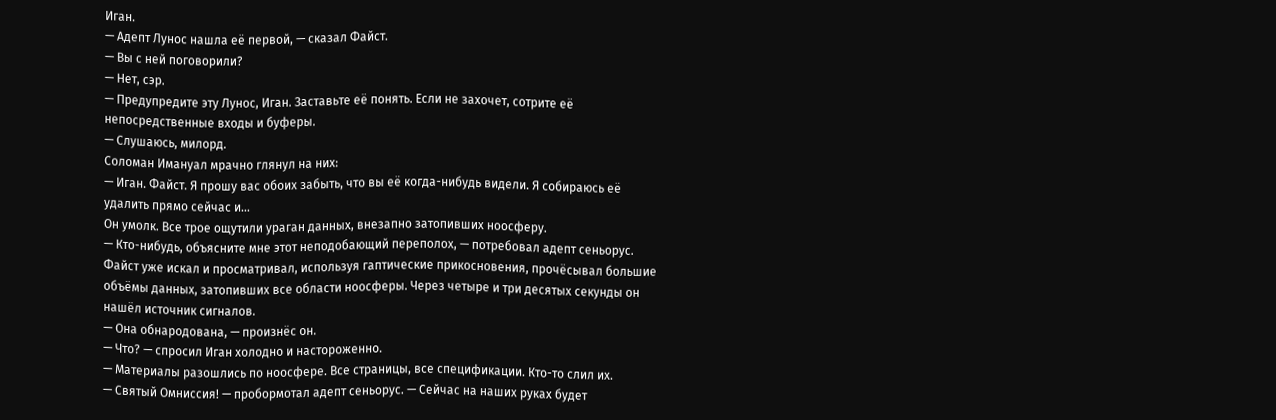Иган.
— Адепт Лунос нашла её первой, — сказал Файст.
— Вы с ней поговорили?
— Нет, сэр.
— Предупредите эту Лунос, Иган. Заставьте её понять. Если не захочет, сотрите её непосредственные входы и буферы.
— Слушаюсь, милорд.
Соломан Имануал мрачно глянул на них:
— Иган. Файст. Я прошу вас обоих забыть, что вы её когда-нибудь видели. Я собираюсь её удалить прямо сейчас и…
Он умолк. Все трое ощутили ураган данных, внезапно затопивших ноосферу.
— Кто-нибудь, объясните мне этот неподобающий переполох, — потребовал адепт сеньорус.
Файст уже искал и просматривал, используя гаптические прикосновения, прочёсывал большие объёмы данных, затопивших все области ноосферы. Через четыре и три десятых секунды он нашёл источник сигналов.
— Она обнародована, — произнёс он.
— Что? — спросил Иган холодно и настороженно.
— Материалы разошлись по ноосфере. Все страницы, все спецификации. Кто-то слил их.
— Святый Омниссия! — пробормотал адепт сеньорус. — Сейчас на наших руках будет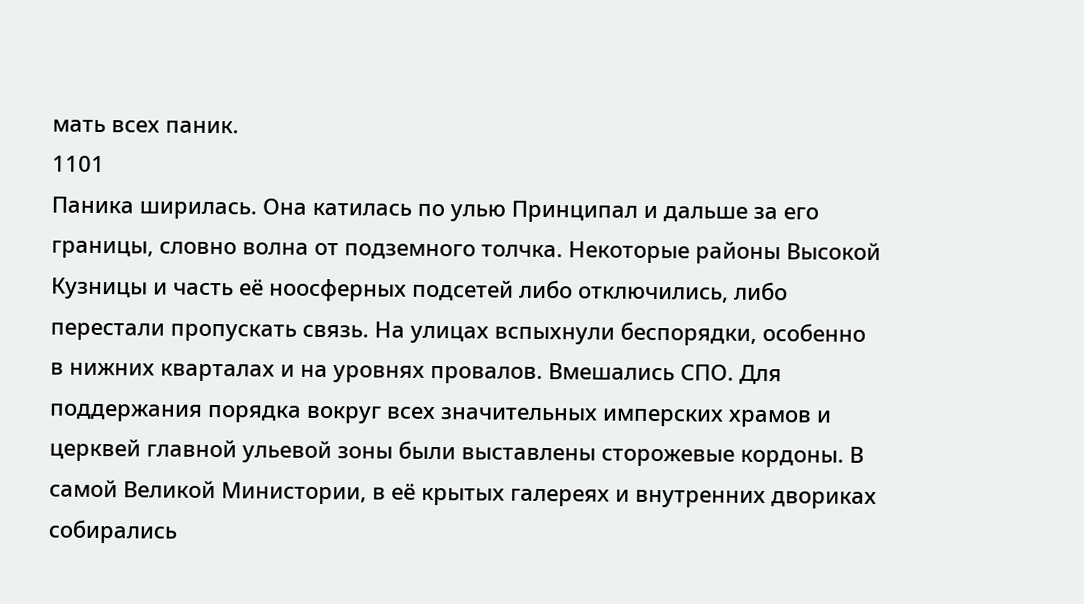мать всех паник.
1101
Паника ширилась. Она катилась по улью Принципал и дальше за его границы, словно волна от подземного толчка. Некоторые районы Высокой Кузницы и часть её ноосферных подсетей либо отключились, либо перестали пропускать связь. На улицах вспыхнули беспорядки, особенно в нижних кварталах и на уровнях провалов. Вмешались СПО. Для поддержания порядка вокруг всех значительных имперских храмов и церквей главной ульевой зоны были выставлены сторожевые кордоны. В самой Великой Министории, в её крытых галереях и внутренних двориках собирались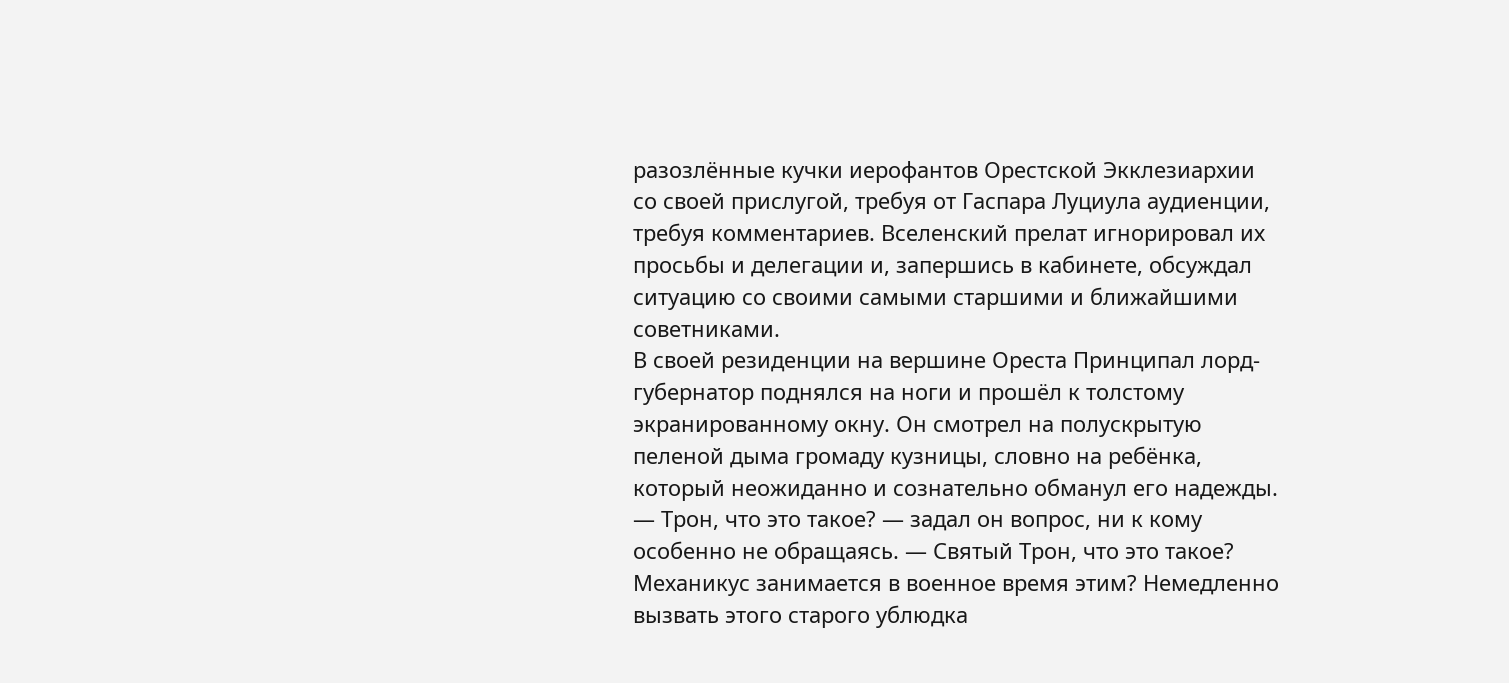разозлённые кучки иерофантов Орестской Экклезиархии со своей прислугой, требуя от Гаспара Луциула аудиенции, требуя комментариев. Вселенский прелат игнорировал их просьбы и делегации и, запершись в кабинете, обсуждал ситуацию со своими самыми старшими и ближайшими советниками.
В своей резиденции на вершине Ореста Принципал лорд-губернатор поднялся на ноги и прошёл к толстому экранированному окну. Он смотрел на полускрытую пеленой дыма громаду кузницы, словно на ребёнка, который неожиданно и сознательно обманул его надежды.
— Трон, что это такое? — задал он вопрос, ни к кому особенно не обращаясь. — Святый Трон, что это такое? Механикус занимается в военное время этим? Немедленно вызвать этого старого ублюдка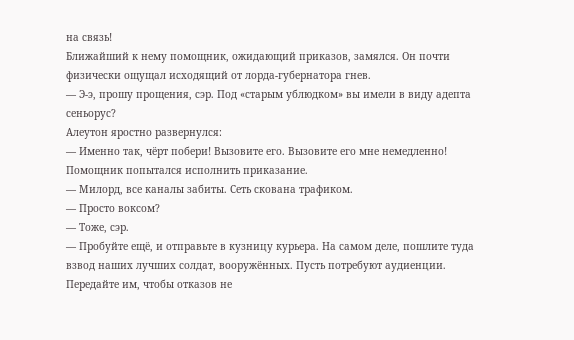на связь!
Ближайший к нему помощник, ожидающий приказов, замялся. Он почти физически ощущал исходящий от лорда-губернатора гнев.
— Э-э, прошу прощения, сэр. Под «старым ублюдком» вы имели в виду адепта сеньорус?
Алеутон яростно развернулся:
— Именно так, чёрт побери! Вызовите его. Вызовите его мне немедленно!
Помощник попытался исполнить приказание.
— Милорд, все каналы забиты. Сеть скована трафиком.
— Просто воксом?
— Тоже, сэр.
— Пробуйте ещё, и отправьте в кузницу курьера. На самом деле, пошлите туда взвод наших лучших солдат, вооружённых. Пусть потребуют аудиенции. Передайте им, чтобы отказов не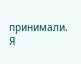принимали. Я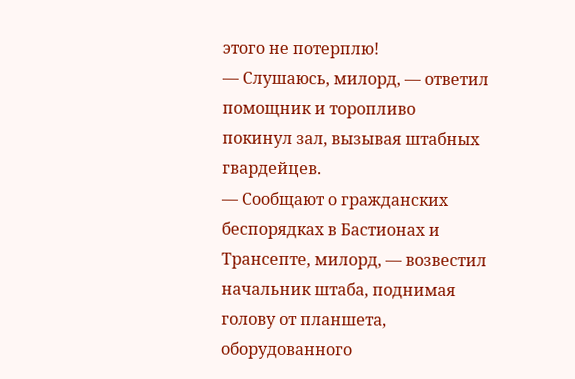этого не потерплю!
— Слушаюсь, милорд, — ответил помощник и торопливо покинул зал, вызывая штабных гвардейцев.
— Сообщают о гражданских беспорядках в Бастионах и Трансепте, милорд, — возвестил начальник штаба, поднимая голову от планшета, оборудованного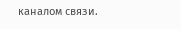каналом связи.